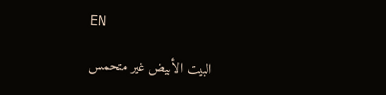EN

البيت الأبيض غير متحمس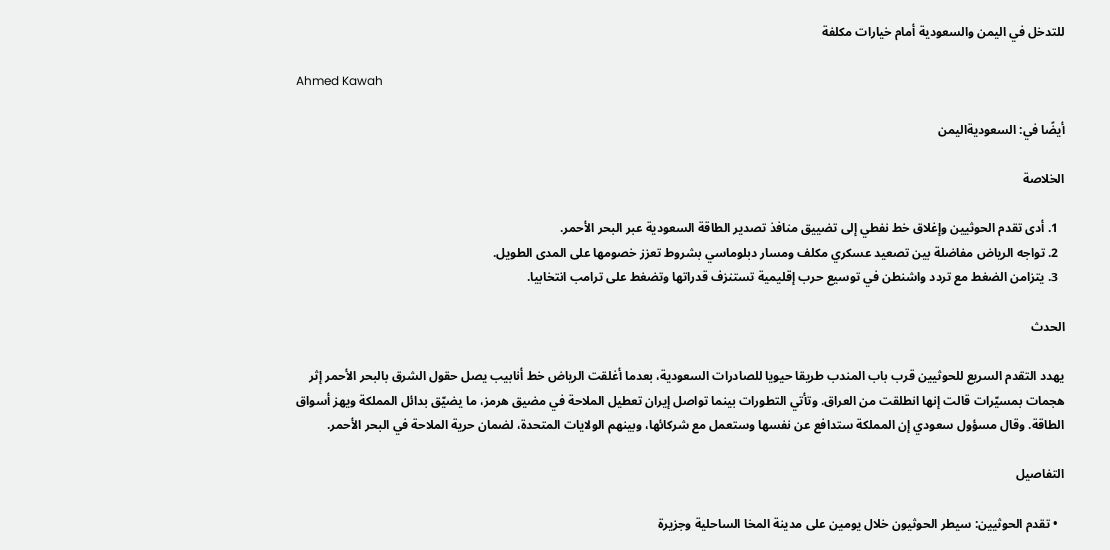للتدخل في اليمن والسعودية أمام خيارات مكلفة

Ahmed Kawah

أيضًا في: السعوديةاليمن

الخلاصة

  1. أدى تقدم الحوثيين وإغلاق خط نفطي إلى تضييق منافذ تصدير الطاقة السعودية عبر البحر الأحمر.
  2. تواجه الرياض مفاضلة بين تصعيد عسكري مكلف ومسار دبلوماسي بشروط تعزز خصومها على المدى الطويل.
  3. يتزامن الضغط مع تردد واشنطن في توسيع حرب إقليمية تستنزف قدراتها وتضغط على ترامب انتخابيا.

الحدث

يهدد التقدم السريع للحوثيين قرب باب المندب طريقا حيويا للصادرات السعودية، بعدما أغلقت الرياض خط أنابيب يصل حقول الشرق بالبحر الأحمر إثر هجمات بمسيّرات قالت إنها انطلقت من العراق. وتأتي التطورات بينما تواصل إيران تعطيل الملاحة في مضيق هرمز، ما يضيّق بدائل المملكة ويهز أسواق الطاقة. وقال مسؤول سعودي إن المملكة ستدافع عن نفسها وستعمل مع شركائها، وبينهم الولايات المتحدة، لضمان حرية الملاحة في البحر الأحمر.

التفاصيل

  • تقدم الحوثيين: سيطر الحوثيون خلال يومين على مدينة المخا الساحلية وجزيرة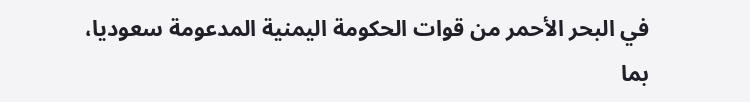في البحر الأحمر من قوات الحكومة اليمنية المدعومة سعوديا، بما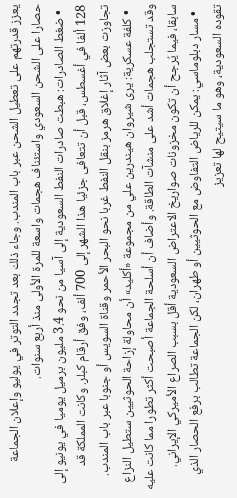يعزز قدرتهم على تعطيل الشحن عبر باب المندب. وجاء ذلك بعد تجدد التوتر في يوليو وإعلان الجماعة حصارا على الشحن السعودي واستئناف هجمات واسعة للمرة الأولى منذ أربع سنوات.
  • ضغط الصادرات: هبطت صادرات النفط السعودية إلى آسيا من نحو 3.4 مليون برميل يوميا في يونيو إلى 128 ألفا في أغسطس، قبل أن تتعافى جزئيا هذا الشهر إلى 700 ألف، وفق أرقام كبلر. وكانت المملكة قد تجاوزت بعض آثار إغلاق هرمز بنقل النفط غربا نحو البحر الأحمر وقناة السويس أو جنوبا عبر باب المندب.
  • كلفة عسكرية: يرى شيروان هيندرين علي من مجموعة «أكليد» أن محاولة إزاحة الحوثيين ستطيل النزاع وقد تستجلب هجمات أشد على منشآت الطاقة. وأضاف أن أسلحة الجماعة أصبحت أكثر تطورا مما كانت عليه سابقا، فيما يُرجح أن تكون مخزونات صواريخ الاعتراض السعودية أقل بسبب الصراع الأميركي الإيراني.
  • مسار دبلوماسي: يمكن للرياض التفاوض مع الحوثيين أو طهران، لكن الجماعة تطالب برفع الحصار الذي تقوده السعودية، وهو ما سيتيح لها تعزيز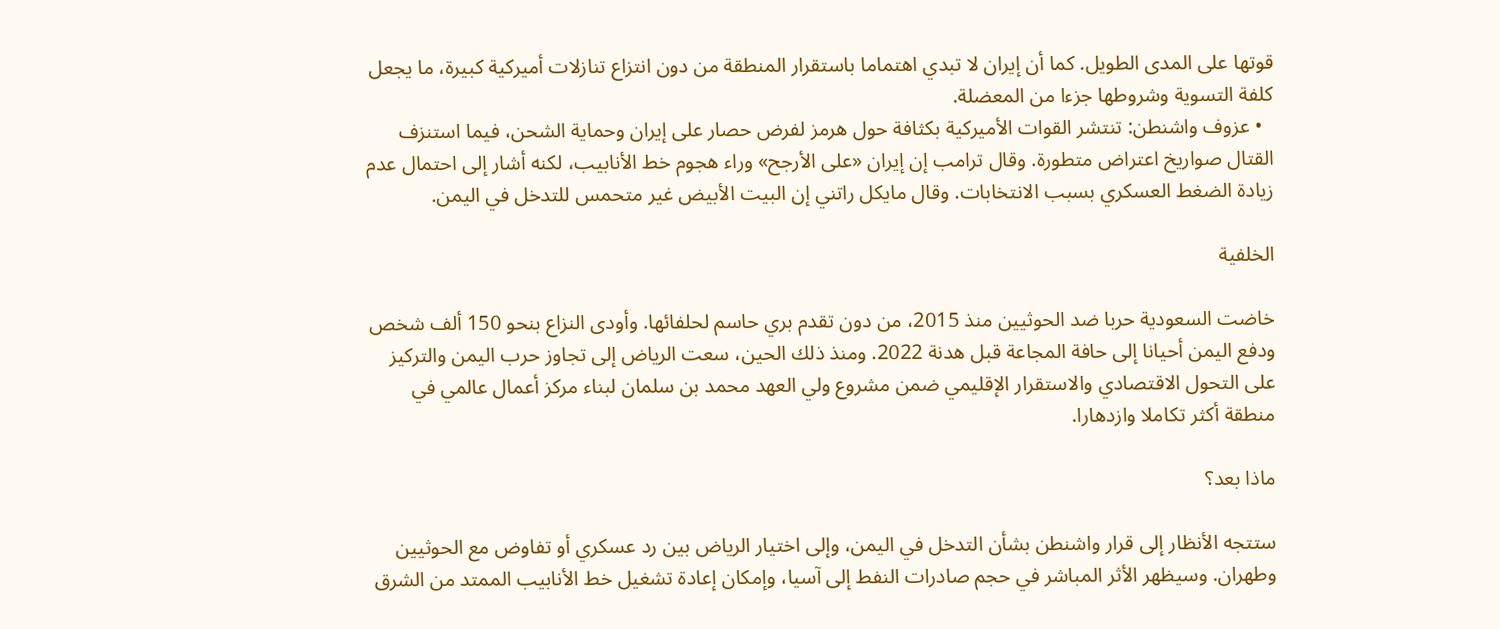قوتها على المدى الطويل. كما أن إيران لا تبدي اهتماما باستقرار المنطقة من دون انتزاع تنازلات أميركية كبيرة، ما يجعل كلفة التسوية وشروطها جزءا من المعضلة.
  • عزوف واشنطن: تنتشر القوات الأميركية بكثافة حول هرمز لفرض حصار على إيران وحماية الشحن، فيما استنزف القتال صواريخ اعتراض متطورة. وقال ترامب إن إيران «على الأرجح» وراء هجوم خط الأنابيب، لكنه أشار إلى احتمال عدم زيادة الضغط العسكري بسبب الانتخابات. وقال مايكل راتني إن البيت الأبيض غير متحمس للتدخل في اليمن.

الخلفية

خاضت السعودية حربا ضد الحوثيين منذ 2015، من دون تقدم بري حاسم لحلفائها. وأودى النزاع بنحو 150 ألف شخص ودفع اليمن أحيانا إلى حافة المجاعة قبل هدنة 2022. ومنذ ذلك الحين، سعت الرياض إلى تجاوز حرب اليمن والتركيز على التحول الاقتصادي والاستقرار الإقليمي ضمن مشروع ولي العهد محمد بن سلمان لبناء مركز أعمال عالمي في منطقة أكثر تكاملا وازدهارا.

ماذا بعد؟

ستتجه الأنظار إلى قرار واشنطن بشأن التدخل في اليمن، وإلى اختيار الرياض بين رد عسكري أو تفاوض مع الحوثيين وطهران. وسيظهر الأثر المباشر في حجم صادرات النفط إلى آسيا، وإمكان إعادة تشغيل خط الأنابيب الممتد من الشرق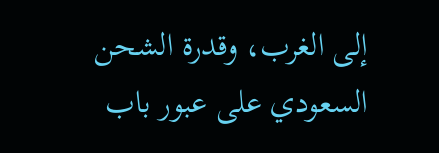إلى الغرب، وقدرة الشحن السعودي على عبور باب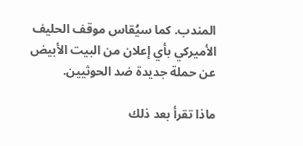المندب. كما سيُقاس موقف الحليف الأميركي بأي إعلان من البيت الأبيض عن حملة جديدة ضد الحوثيين.

ماذا تقرأ بعد ذلك